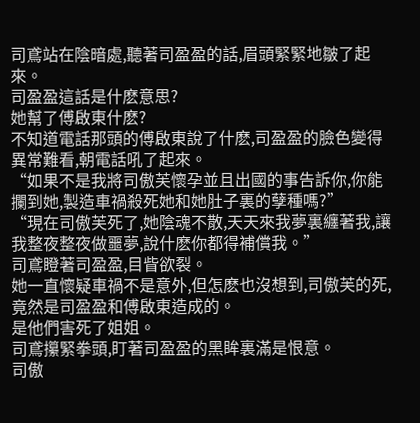司鳶站在陰暗處,聽著司盈盈的話,眉頭緊緊地皺了起來。
司盈盈這話是什麽意思?
她幫了傅啟東什麽?
不知道電話那頭的傅啟東說了什麽,司盈盈的臉色變得異常難看,朝電話吼了起來。
“如果不是我將司傲芙懷孕並且出國的事告訴你,你能攔到她,製造車禍殺死她和她肚子裏的孽種嗎?”
“現在司傲芙死了,她陰魂不散,天天來我夢裏纏著我,讓我整夜整夜做噩夢,說什麽你都得補償我。”
司鳶瞪著司盈盈,目眥欲裂。
她一直懷疑車禍不是意外,但怎麽也沒想到,司傲芙的死,竟然是司盈盈和傅啟東造成的。
是他們害死了姐姐。
司鳶攥緊拳頭,盯著司盈盈的黑眸裏滿是恨意。
司傲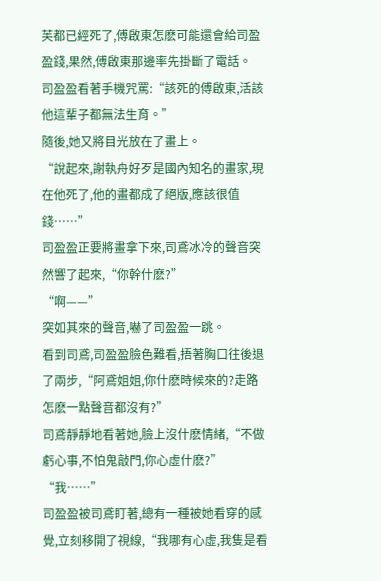芙都已經死了,傅啟東怎麽可能還會給司盈盈錢,果然,傅啟東那邊率先掛斷了電話。
司盈盈看著手機咒罵:“該死的傅啟東,活該他這輩子都無法生育。”
隨後,她又將目光放在了畫上。
“說起來,謝執舟好歹是國內知名的畫家,現在他死了,他的畫都成了絕版,應該很值錢……”
司盈盈正要將畫拿下來,司鳶冰冷的聲音突然響了起來,“你幹什麽?”
“啊——”
突如其來的聲音,嚇了司盈盈一跳。
看到司鳶,司盈盈臉色難看,捂著胸口往後退了兩步,“阿鳶姐姐,你什麽時候來的?走路怎麽一點聲音都沒有?”
司鳶靜靜地看著她,臉上沒什麽情緒,“不做虧心事,不怕鬼敲門,你心虛什麽?”
“我……”
司盈盈被司鳶盯著,總有一種被她看穿的感覺,立刻移開了視線,“我哪有心虛,我隻是看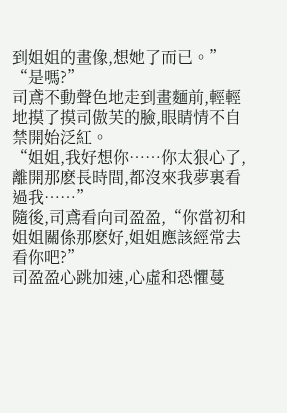到姐姐的畫像,想她了而已。”
“是嗎?”
司鳶不動聲色地走到畫麵前,輕輕地摸了摸司傲芙的臉,眼睛情不自禁開始泛紅。
“姐姐,我好想你……你太狠心了,離開那麽長時間,都沒來我夢裏看過我……”
隨後,司鳶看向司盈盈,“你當初和姐姐關係那麽好,姐姐應該經常去看你吧?”
司盈盈心跳加速,心虛和恐懼蔓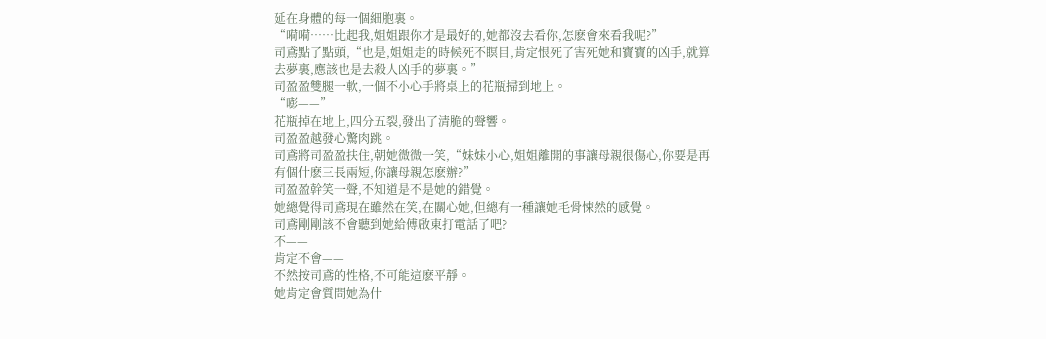延在身體的每一個細胞裏。
“嗬嗬……比起我,姐姐跟你才是最好的,她都沒去看你,怎麽會來看我呢?”
司鳶點了點頭,“也是,姐姐走的時候死不瞑目,肯定恨死了害死她和寶寶的凶手,就算去夢裏,應該也是去殺人凶手的夢裏。”
司盈盈雙腿一軟,一個不小心手將桌上的花瓶掃到地上。
“嘭——”
花瓶掉在地上,四分五裂,發出了清脆的聲響。
司盈盈越發心驚肉跳。
司鳶將司盈盈扶住,朝她微微一笑,“妹妹小心,姐姐離開的事讓母親很傷心,你要是再有個什麽三長兩短,你讓母親怎麽辦?”
司盈盈幹笑一聲,不知道是不是她的錯覺。
她總覺得司鳶現在雖然在笑,在關心她,但總有一種讓她毛骨悚然的感覺。
司鳶剛剛該不會聽到她給傅啟東打電話了吧?
不——
肯定不會——
不然按司鳶的性格,不可能這麽平靜。
她肯定會質問她為什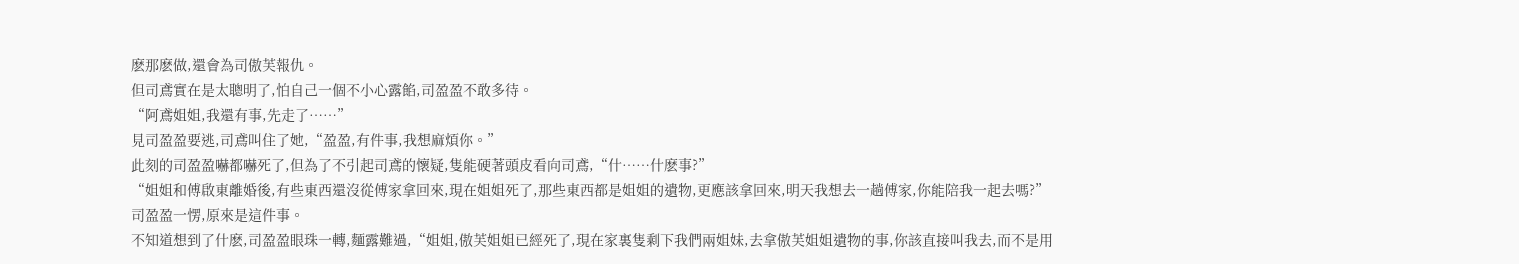麽那麽做,還會為司傲芙報仇。
但司鳶實在是太聰明了,怕自己一個不小心露餡,司盈盈不敢多待。
“阿鳶姐姐,我還有事,先走了……”
見司盈盈要逃,司鳶叫住了她,“盈盈,有件事,我想麻煩你。”
此刻的司盈盈嚇都嚇死了,但為了不引起司鳶的懷疑,隻能硬著頭皮看向司鳶,“什……什麽事?”
“姐姐和傅啟東離婚後,有些東西還沒從傅家拿回來,現在姐姐死了,那些東西都是姐姐的遺物,更應該拿回來,明天我想去一趟傅家,你能陪我一起去嗎?”
司盈盈一愣,原來是這件事。
不知道想到了什麽,司盈盈眼珠一轉,麵露難過,“姐姐,傲芙姐姐已經死了,現在家裏隻剩下我們兩姐妹,去拿傲芙姐姐遺物的事,你該直接叫我去,而不是用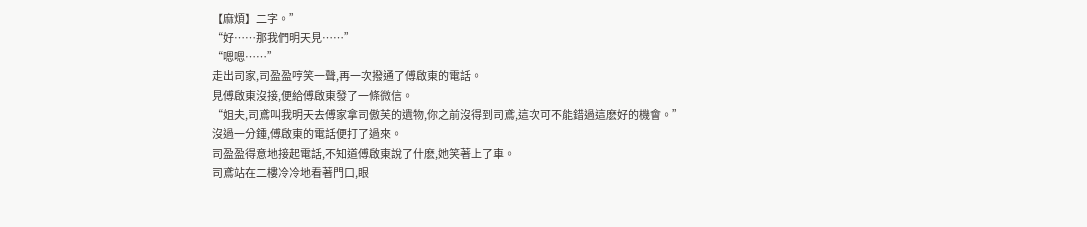【麻煩】二字。”
“好……那我們明天見……”
“嗯嗯……”
走出司家,司盈盈哼笑一聲,再一次撥通了傅啟東的電話。
見傅啟東沒接,便給傅啟東發了一條微信。
“姐夫,司鳶叫我明天去傅家拿司傲芙的遺物,你之前沒得到司鳶,這次可不能錯過這麽好的機會。”
沒過一分鍾,傅啟東的電話便打了過來。
司盈盈得意地接起電話,不知道傅啟東說了什麽,她笑著上了車。
司鳶站在二樓冷冷地看著門口,眼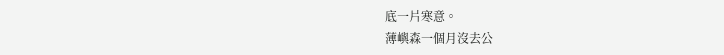底一片寒意。
薄嶼森一個月沒去公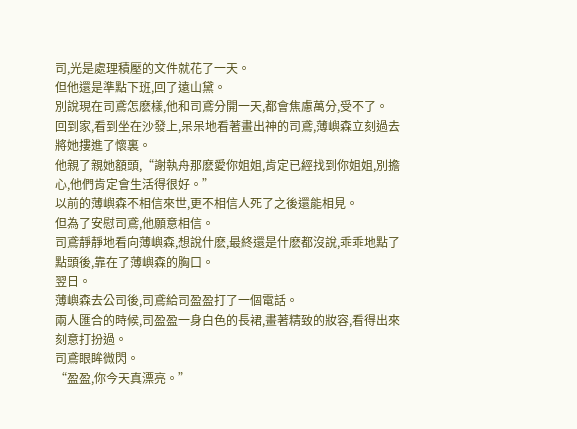司,光是處理積壓的文件就花了一天。
但他還是準點下班,回了遠山黛。
別說現在司鳶怎麽樣,他和司鳶分開一天,都會焦慮萬分,受不了。
回到家,看到坐在沙發上,呆呆地看著畫出神的司鳶,薄嶼森立刻過去將她摟進了懷裏。
他親了親她額頭,“謝執舟那麽愛你姐姐,肯定已經找到你姐姐,別擔心,他們肯定會生活得很好。”
以前的薄嶼森不相信來世,更不相信人死了之後還能相見。
但為了安慰司鳶,他願意相信。
司鳶靜靜地看向薄嶼森,想說什麽,最終還是什麽都沒說,乖乖地點了點頭後,靠在了薄嶼森的胸口。
翌日。
薄嶼森去公司後,司鳶給司盈盈打了一個電話。
兩人匯合的時候,司盈盈一身白色的長裙,畫著精致的妝容,看得出來刻意打扮過。
司鳶眼眸微閃。
“盈盈,你今天真漂亮。”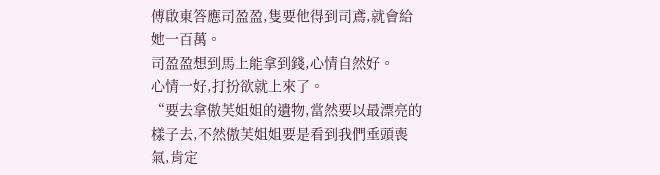傅啟東答應司盈盈,隻要他得到司鳶,就會給她一百萬。
司盈盈想到馬上能拿到錢,心情自然好。
心情一好,打扮欲就上來了。
“要去拿傲芙姐姐的遺物,當然要以最漂亮的樣子去,不然傲芙姐姐要是看到我們垂頭喪氣,肯定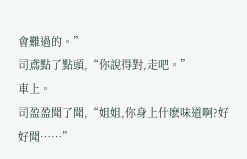會難過的。”
司鳶點了點頭,“你說得對,走吧。”
車上。
司盈盈聞了聞,“姐姐,你身上什麽味道啊?好好聞……”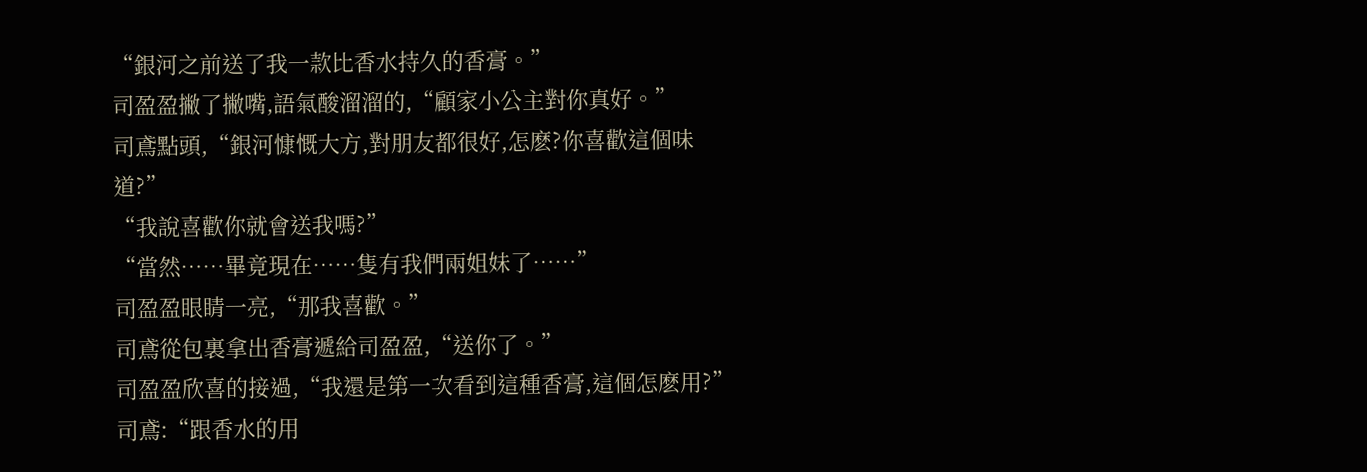“銀河之前送了我一款比香水持久的香膏。”
司盈盈撇了撇嘴,語氣酸溜溜的,“顧家小公主對你真好。”
司鳶點頭,“銀河慷慨大方,對朋友都很好,怎麽?你喜歡這個味道?”
“我說喜歡你就會送我嗎?”
“當然……畢竟現在……隻有我們兩姐妹了……”
司盈盈眼睛一亮,“那我喜歡。”
司鳶從包裏拿出香膏遞給司盈盈,“送你了。”
司盈盈欣喜的接過,“我還是第一次看到這種香膏,這個怎麽用?”
司鳶:“跟香水的用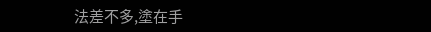法差不多,塗在手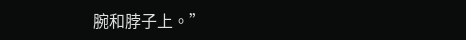腕和脖子上。”